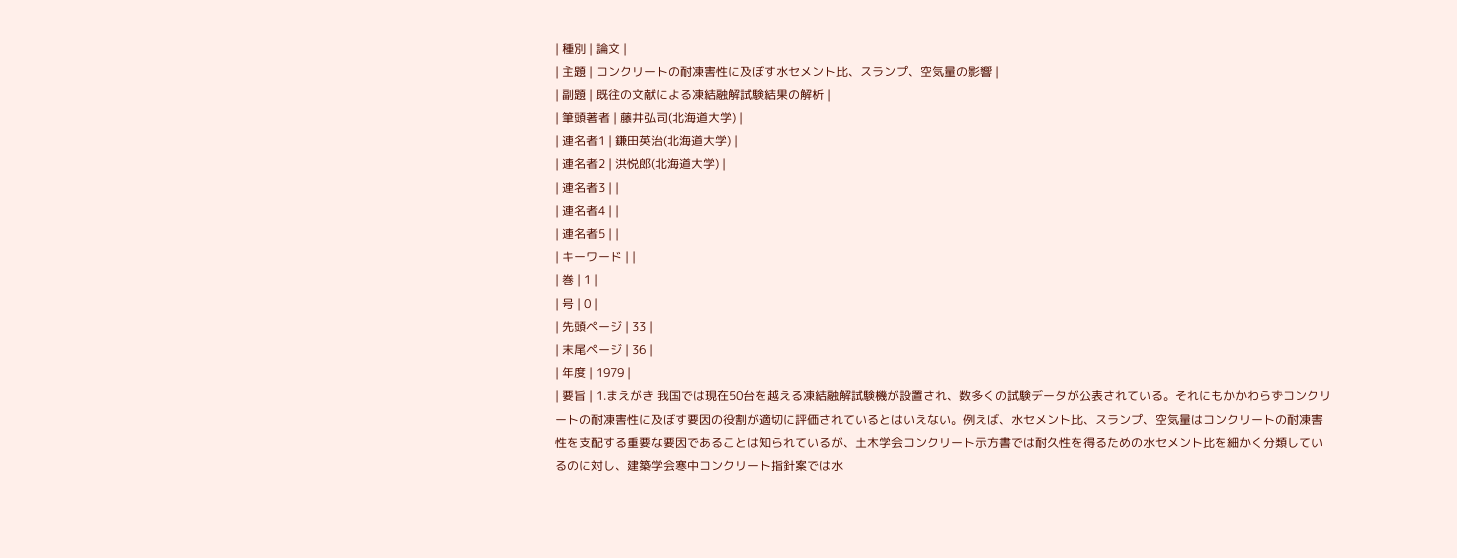| 種別 | 論文 |
| 主題 | コンクリートの耐凍害性に及ぼす水セメント比、スランプ、空気量の影響 |
| 副題 | 既往の文献による凍結融解試験結果の解析 |
| 筆頭著者 | 藤井弘司(北海道大学) |
| 連名者1 | 鎌田英治(北海道大学) |
| 連名者2 | 洪悦郎(北海道大学) |
| 連名者3 | |
| 連名者4 | |
| 連名者5 | |
| キーワード | |
| 巻 | 1 |
| 号 | 0 |
| 先頭ページ | 33 |
| 末尾ページ | 36 |
| 年度 | 1979 |
| 要旨 | 1.まえがき 我国では現在50台を越える凍結融解試験機が設置され、数多くの試験データが公表されている。それにもかかわらずコンクリートの耐凍害性に及ぼす要因の役割が適切に評価されているとはいえない。例えば、水セメント比、スランプ、空気量はコンクリートの耐凍害性を支配する重要な要因であることは知られているが、土木学会コンクリート示方書では耐久性を得るための水セメント比を細かく分類しているのに対し、建築学会寒中コンクリート指針案では水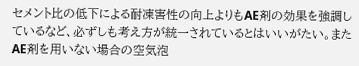セメント比の低下による耐凍害性の向上よりもAE剤の効果を強調しているなど、必ずしも考え方が統一されているとはいいがたい。またAE剤を用いない場合の空気泡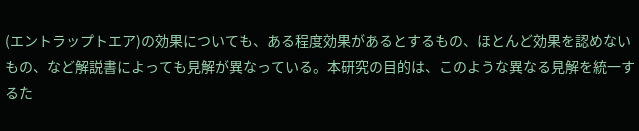(エントラップトエア)の効果についても、ある程度効果があるとするもの、ほとんど効果を認めないもの、など解説書によっても見解が異なっている。本研究の目的は、このような異なる見解を統一するた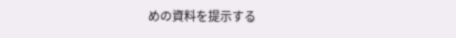めの資料を提示する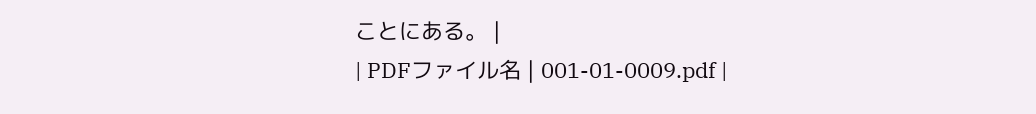ことにある。 |
| PDFファイル名 | 001-01-0009.pdf |